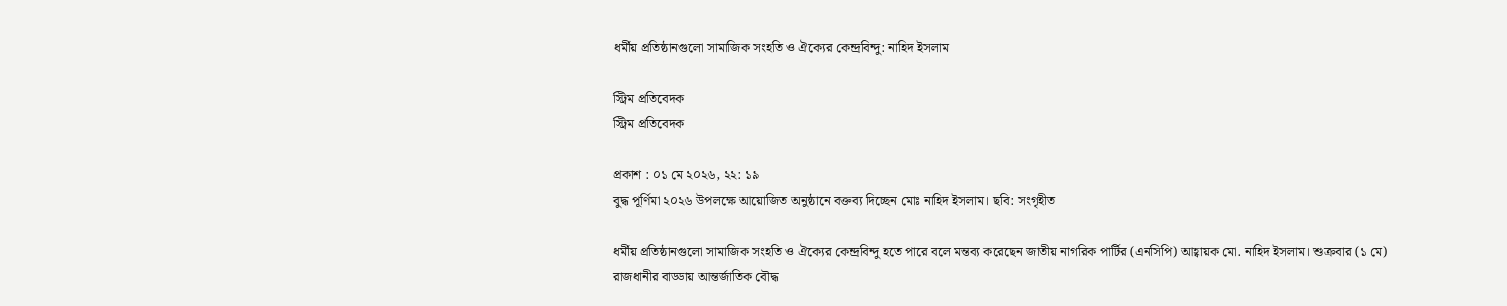ধর্মীয় প্রতিষ্ঠানগুলো সামাজিক সংহতি ও ঐক্যের কেন্দ্রবিন্দু: নাহিদ ইসলাম

স্ট্রিম প্রতিবেদক
স্ট্রিম প্রতিবেদক

প্রকাশ : ০১ মে ২০২৬, ২২: ১৯
বুদ্ধ পূর্ণিমা ২০২৬ উপলক্ষে আয়োজিত অনুষ্ঠানে বক্তব্য দিচ্ছেন মোঃ নাহিদ ইসলাম। ছবি: সংগৃহীত

ধর্মীয় প্রতিষ্ঠানগুলো সামাজিক সংহতি ও ঐক্যের কেন্দ্রবিন্দু হতে পারে বলে মন্তব্য করেছেন জাতীয় নাগরিক পার্টির (এনসিপি) আহ্বায়ক মো. নাহিদ ইসলাম। শুক্রবার (১ মে) রাজধানীর বাড্ডায় আন্তর্জাতিক বৌদ্ধ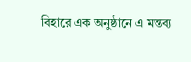বিহারে এক অনুষ্ঠানে এ মন্তব্য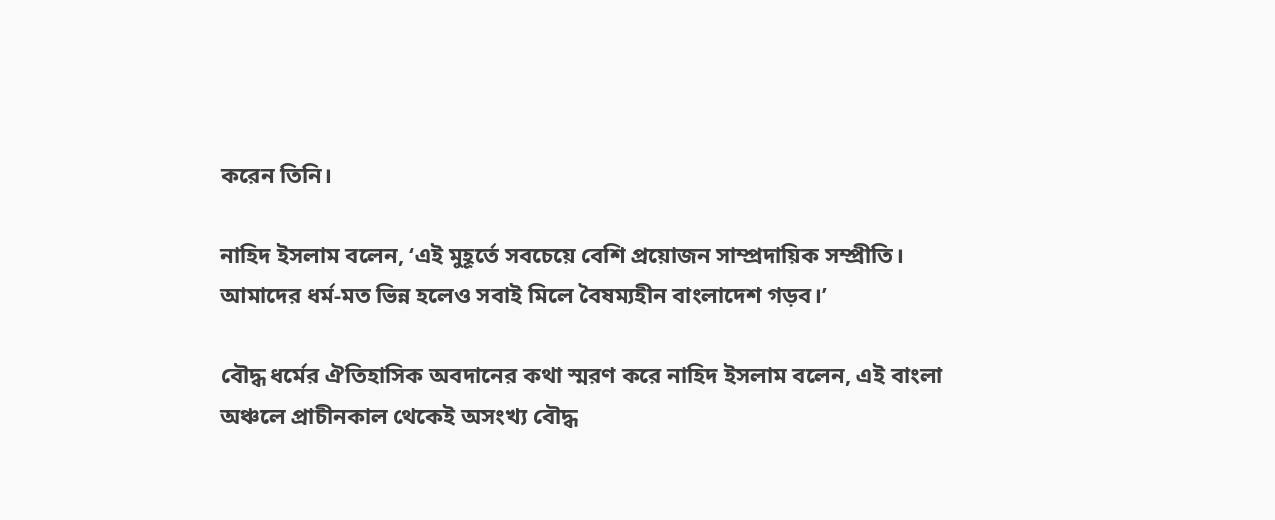করেন তিনি।

নাহিদ ইসলাম বলেন, ‘এই মুহূর্তে সবচেয়ে বেশি প্রয়োজন সাম্প্রদায়িক সম্প্রীতি। আমাদের ধর্ম-মত ভিন্ন হলেও সবাই মিলে বৈষম্যহীন বাংলাদেশ গড়ব।’

বৌদ্ধ ধর্মের ঐতিহাসিক অবদানের কথা স্মরণ করে নাহিদ ইসলাম বলেন, এই বাংলা অঞ্চলে প্রাচীনকাল থেকেই অসংখ্য বৌদ্ধ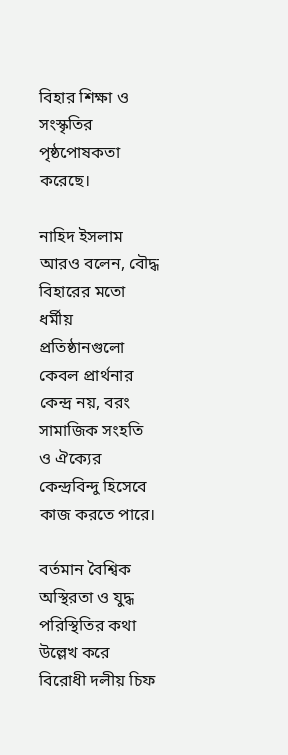বিহার শিক্ষা ও সংস্কৃতির পৃষ্ঠপোষকতা করেছে।

নাহিদ ইসলাম আরও বলেন, বৌদ্ধ বিহারের মতো ধর্মীয় প্রতিষ্ঠানগুলো কেবল প্রার্থনার কেন্দ্র নয়, বরং সামাজিক সংহতি ও ঐক্যের কেন্দ্রবিন্দু হিসেবে কাজ করতে পারে।

বর্তমান বৈশ্বিক অস্থিরতা ও যুদ্ধ পরিস্থিতির কথা উল্লেখ করে বিরোধী দলীয় চিফ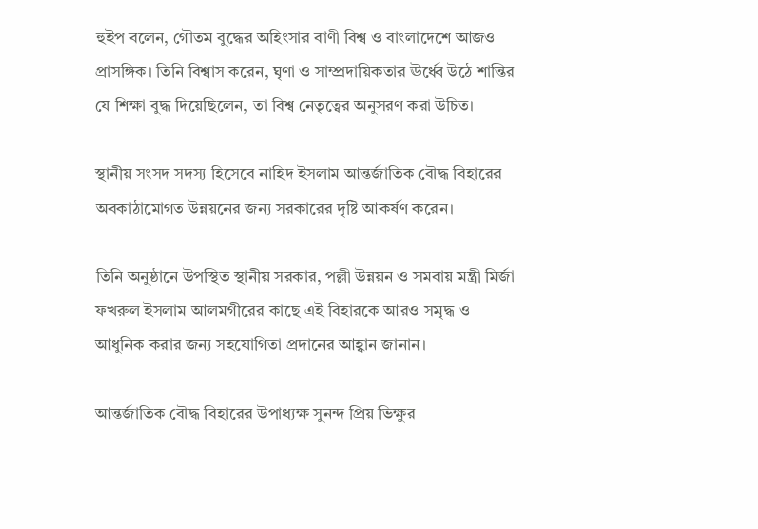হুইপ বলেন, গৌতম বুদ্ধের অহিংসার বাণী বিশ্ব ও বাংলাদেশে আজও প্রাসঙ্গিক। তিনি বিশ্বাস করেন, ঘৃণা ও সাম্প্রদায়িকতার ঊর্ধ্বে উঠে শান্তির যে শিক্ষা বুদ্ধ দিয়েছিলেন, তা বিশ্ব নেতৃত্বের অনুসরণ করা উচিত।

স্থানীয় সংসদ সদস্য হিসেবে নাহিদ ইসলাম আন্তর্জাতিক বৌদ্ধ বিহারের অবকাঠামোগত উন্নয়নের জন্য সরকারের দৃষ্টি আকর্ষণ করেন।

তিনি অনুষ্ঠানে উপস্থিত স্থানীয় সরকার, পল্লী উন্নয়ন ও সমবায় মন্ত্রী মির্জা ফখরুল ইসলাম আলমগীরের কাছে এই বিহারকে আরও সমৃদ্ধ ও আধুনিক করার জন্য সহযোগিতা প্রদানের আহ্বান জানান।

আন্তর্জাতিক বৌদ্ধ বিহারের উপাধ্যক্ষ সুনন্দ প্রিয় ভিক্ষুর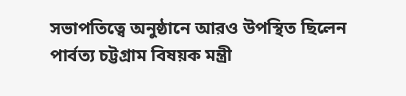সভাপতিত্বে অনুষ্ঠানে আরও উপস্থিত ছিলেন পার্বত্য চট্টগ্রাম বিষয়ক মন্ত্রী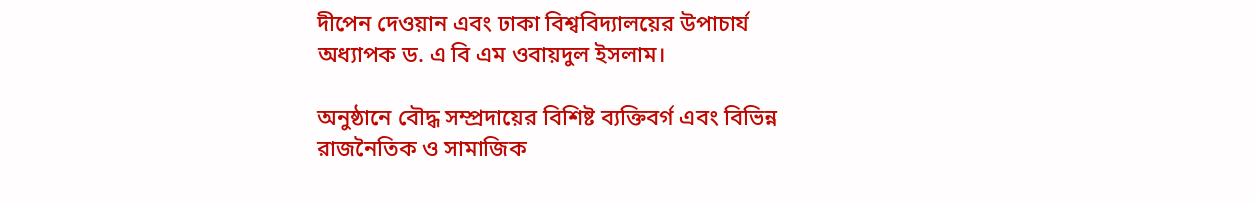দীপেন দেওয়ান এবং ঢাকা বিশ্ববিদ্যালয়ের উপাচার্য অধ্যাপক ড. এ বি এম ওবায়দুল ইসলাম।

অনুষ্ঠানে বৌদ্ধ সম্প্রদায়ের বিশিষ্ট ব্যক্তিবর্গ এবং বিভিন্ন রাজনৈতিক ও সামাজিক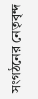সংগঠনের নেতৃবৃন্দ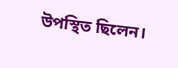উপস্থিত ছিলেন।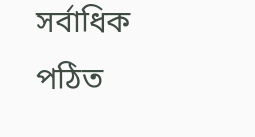সর্বাধিক পঠিত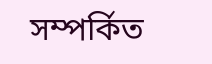সম্পর্কিত